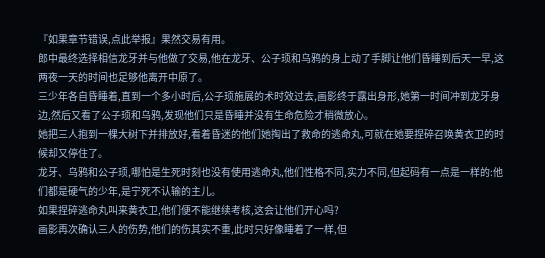『如果章节错误,点此举报』果然交易有用。
郎中最终选择相信龙牙并与他做了交易,他在龙牙、公子顼和乌鸦的身上动了手脚让他们昏睡到后天一早,这两夜一天的时间也足够他离开中原了。
三少年各自昏睡着,直到一个多小时后,公子顼施展的术时效过去,画影终于露出身形,她第一时间冲到龙牙身边,然后又看了公子顼和乌鸦,发现他们只是昏睡并没有生命危险才稍微放心。
她把三人抱到一棵大树下并排放好,看着昏迷的他们她掏出了救命的逃命丸,可就在她要捏碎召唤黄衣卫的时候却又停住了。
龙牙、乌鸦和公子顼,哪怕是生死时刻也没有使用逃命丸,他们性格不同,实力不同,但起码有一点是一样的:他们都是硬气的少年,是宁死不认输的主儿。
如果捏碎逃命丸叫来黄衣卫,他们便不能继续考核,这会让他们开心吗?
画影再次确认三人的伤势,他们的伤其实不重,此时只好像睡着了一样,但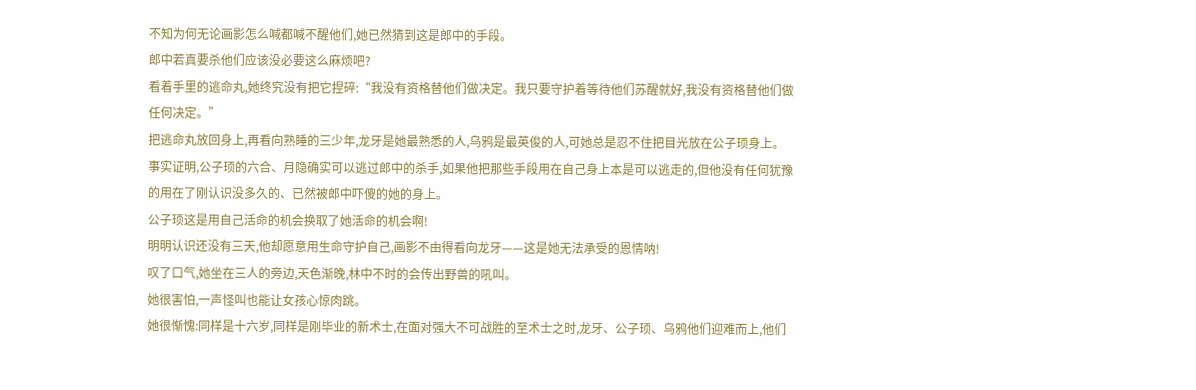不知为何无论画影怎么喊都喊不醒他们,她已然猜到这是郎中的手段。
郎中若真要杀他们应该没必要这么麻烦吧?
看着手里的逃命丸,她终究没有把它捏碎:“我没有资格替他们做决定。我只要守护着等待他们苏醒就好,我没有资格替他们做任何决定。”
把逃命丸放回身上,再看向熟睡的三少年,龙牙是她最熟悉的人,乌鸦是最英俊的人,可她总是忍不住把目光放在公子顼身上。
事实证明,公子顼的六合、月隐确实可以逃过郎中的杀手,如果他把那些手段用在自己身上本是可以逃走的,但他没有任何犹豫的用在了刚认识没多久的、已然被郎中吓傻的她的身上。
公子顼这是用自己活命的机会换取了她活命的机会啊!
明明认识还没有三天,他却愿意用生命守护自己,画影不由得看向龙牙——这是她无法承受的恩情呐!
叹了口气,她坐在三人的旁边,天色渐晚,林中不时的会传出野兽的吼叫。
她很害怕,一声怪叫也能让女孩心惊肉跳。
她很惭愧:同样是十六岁,同样是刚毕业的新术士,在面对强大不可战胜的至术士之时,龙牙、公子顼、乌鸦他们迎难而上,他们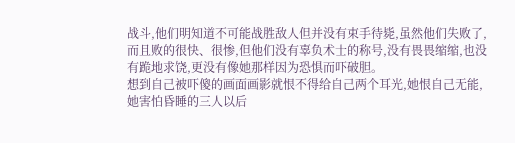战斗,他们明知道不可能战胜敌人但并没有束手待毙,虽然他们失败了,而且败的很快、很惨,但他们没有辜负术士的称号,没有畏畏缩缩,也没有跪地求饶,更没有像她那样因为恐惧而吓破胆。
想到自己被吓傻的画面画影就恨不得给自己两个耳光,她恨自己无能,她害怕昏睡的三人以后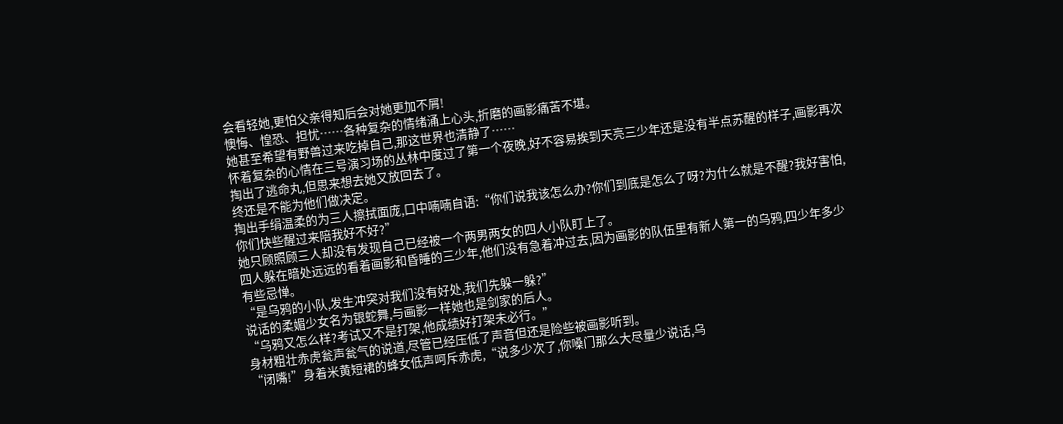会看轻她,更怕父亲得知后会对她更加不屑!
懊悔、惶恐、担忧……各种复杂的情绪涌上心头,折磨的画影痛苦不堪。
她甚至希望有野兽过来吃掉自己,那这世界也清静了……
怀着复杂的心情在三号演习场的丛林中度过了第一个夜晚,好不容易挨到天亮三少年还是没有半点苏醒的样子,画影再次掏出了逃命丸,但思来想去她又放回去了。
终还是不能为他们做决定。
掏出手绢温柔的为三人擦拭面庞,口中喃喃自语:“你们说我该怎么办?你们到底是怎么了呀?为什么就是不醒?我好害怕,你们快些醒过来陪我好不好?”
她只顾照顾三人却没有发现自己已经被一个两男两女的四人小队盯上了。
四人躲在暗处远远的看着画影和昏睡的三少年,他们没有急着冲过去,因为画影的队伍里有新人第一的乌鸦,四少年多少有些忌惮。
“是乌鸦的小队,发生冲突对我们没有好处,我们先躲一躲?”
说话的柔媚少女名为银蛇舞,与画影一样她也是剑家的后人。
“乌鸦又怎么样?考试又不是打架,他成绩好打架未必行。”
身材粗壮赤虎瓮声瓮气的说道,尽管已经压低了声音但还是险些被画影听到。
“闭嘴!”身着米黄短裙的蜂女低声呵斥赤虎,“说多少次了,你嗓门那么大尽量少说话,乌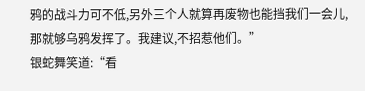鸦的战斗力可不低,另外三个人就算再废物也能挡我们一会儿,那就够乌鸦发挥了。我建议,不招惹他们。”
银蛇舞笑道:“看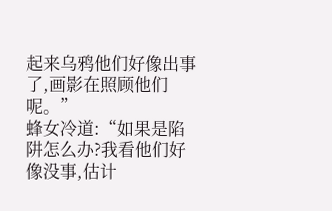起来乌鸦他们好像出事了,画影在照顾他们呢。”
蜂女冷道:“如果是陷阱怎么办?我看他们好像没事,估计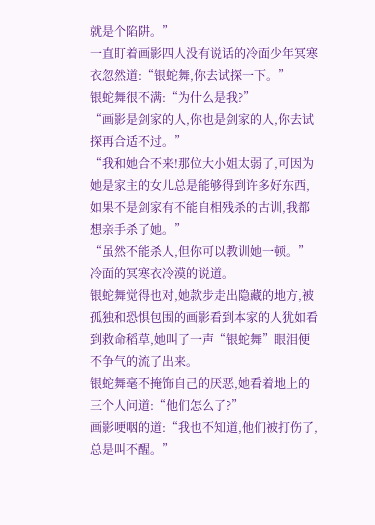就是个陷阱。”
一直盯着画影四人没有说话的冷面少年冥寒衣忽然道:“银蛇舞,你去试探一下。”
银蛇舞很不满:“为什么是我?”
“画影是剑家的人,你也是剑家的人,你去试探再合适不过。”
“我和她合不来!那位大小姐太弱了,可因为她是家主的女儿总是能够得到许多好东西,如果不是剑家有不能自相残杀的古训,我都想亲手杀了她。”
“虽然不能杀人,但你可以教训她一顿。”冷面的冥寒衣冷漠的说道。
银蛇舞觉得也对,她款步走出隐藏的地方,被孤独和恐惧包围的画影看到本家的人犹如看到救命稻草,她叫了一声“银蛇舞”眼泪便不争气的流了出来。
银蛇舞毫不掩饰自己的厌恶,她看着地上的三个人问道:“他们怎么了?”
画影哽咽的道:“我也不知道,他们被打伤了,总是叫不醒。”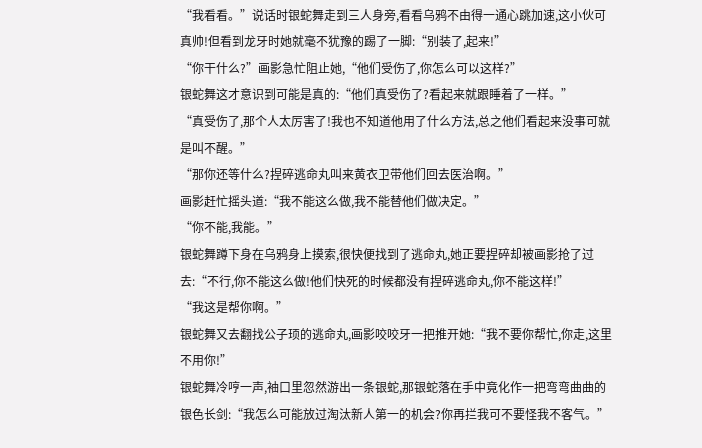“我看看。”说话时银蛇舞走到三人身旁,看看乌鸦不由得一通心跳加速,这小伙可真帅!但看到龙牙时她就毫不犹豫的踢了一脚:“别装了,起来!”
“你干什么?”画影急忙阻止她,“他们受伤了,你怎么可以这样?”
银蛇舞这才意识到可能是真的:“他们真受伤了?看起来就跟睡着了一样。”
“真受伤了,那个人太厉害了!我也不知道他用了什么方法,总之他们看起来没事可就是叫不醒。”
“那你还等什么?捏碎逃命丸叫来黄衣卫带他们回去医治啊。”
画影赶忙摇头道:“我不能这么做,我不能替他们做决定。”
“你不能,我能。”
银蛇舞蹲下身在乌鸦身上摸索,很快便找到了逃命丸,她正要捏碎却被画影抢了过去:“不行,你不能这么做!他们快死的时候都没有捏碎逃命丸,你不能这样!”
“我这是帮你啊。”
银蛇舞又去翻找公子顼的逃命丸,画影咬咬牙一把推开她:“我不要你帮忙,你走,这里不用你!”
银蛇舞冷哼一声,袖口里忽然游出一条银蛇,那银蛇落在手中竟化作一把弯弯曲曲的银色长剑:“我怎么可能放过淘汰新人第一的机会?你再拦我可不要怪我不客气。”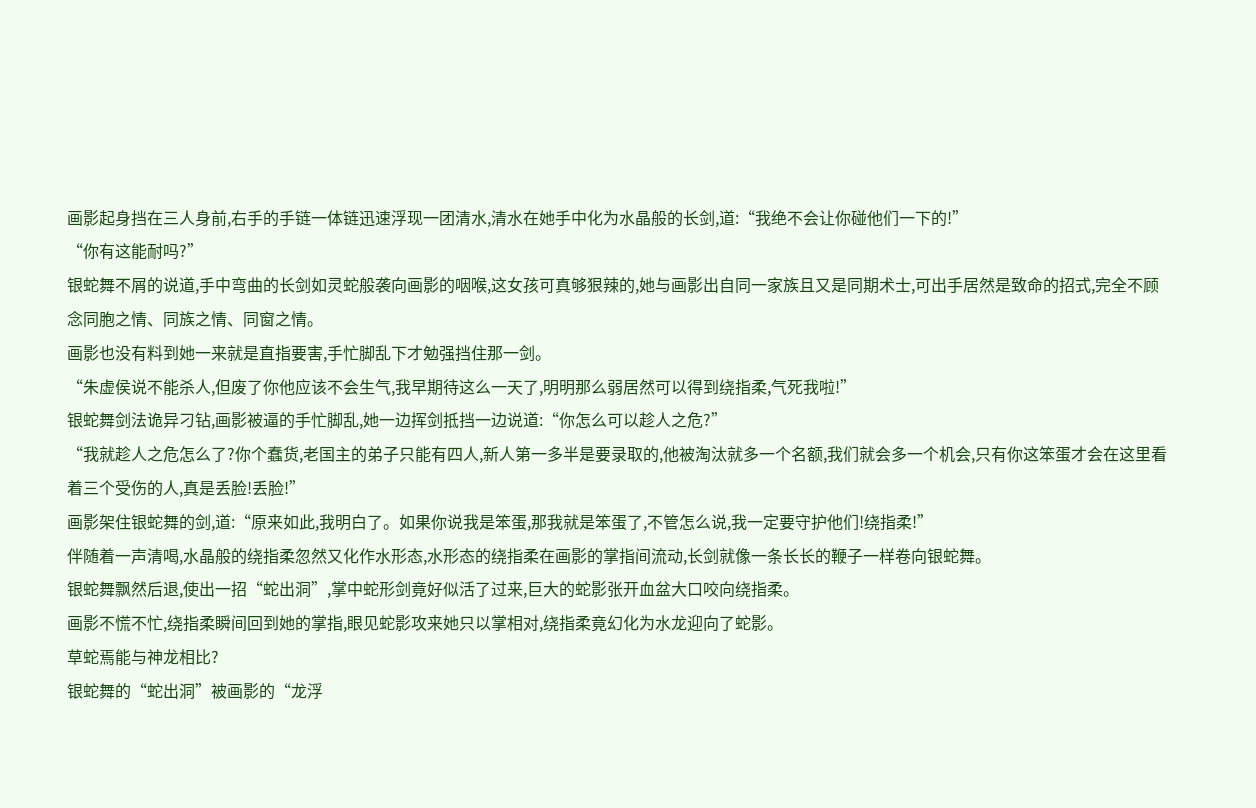画影起身挡在三人身前,右手的手链一体链迅速浮现一团清水,清水在她手中化为水晶般的长剑,道:“我绝不会让你碰他们一下的!”
“你有这能耐吗?”
银蛇舞不屑的说道,手中弯曲的长剑如灵蛇般袭向画影的咽喉,这女孩可真够狠辣的,她与画影出自同一家族且又是同期术士,可出手居然是致命的招式,完全不顾念同胞之情、同族之情、同窗之情。
画影也没有料到她一来就是直指要害,手忙脚乱下才勉强挡住那一剑。
“朱虚侯说不能杀人,但废了你他应该不会生气,我早期待这么一天了,明明那么弱居然可以得到绕指柔,气死我啦!”
银蛇舞剑法诡异刁钻,画影被逼的手忙脚乱,她一边挥剑抵挡一边说道:“你怎么可以趁人之危?”
“我就趁人之危怎么了?你个蠢货,老国主的弟子只能有四人,新人第一多半是要录取的,他被淘汰就多一个名额,我们就会多一个机会,只有你这笨蛋才会在这里看着三个受伤的人,真是丢脸!丢脸!”
画影架住银蛇舞的剑,道:“原来如此,我明白了。如果你说我是笨蛋,那我就是笨蛋了,不管怎么说,我一定要守护他们!绕指柔!”
伴随着一声清喝,水晶般的绕指柔忽然又化作水形态,水形态的绕指柔在画影的掌指间流动,长剑就像一条长长的鞭子一样卷向银蛇舞。
银蛇舞飘然后退,使出一招“蛇出洞”,掌中蛇形剑竟好似活了过来,巨大的蛇影张开血盆大口咬向绕指柔。
画影不慌不忙,绕指柔瞬间回到她的掌指,眼见蛇影攻来她只以掌相对,绕指柔竟幻化为水龙迎向了蛇影。
草蛇焉能与神龙相比?
银蛇舞的“蛇出洞”被画影的“龙浮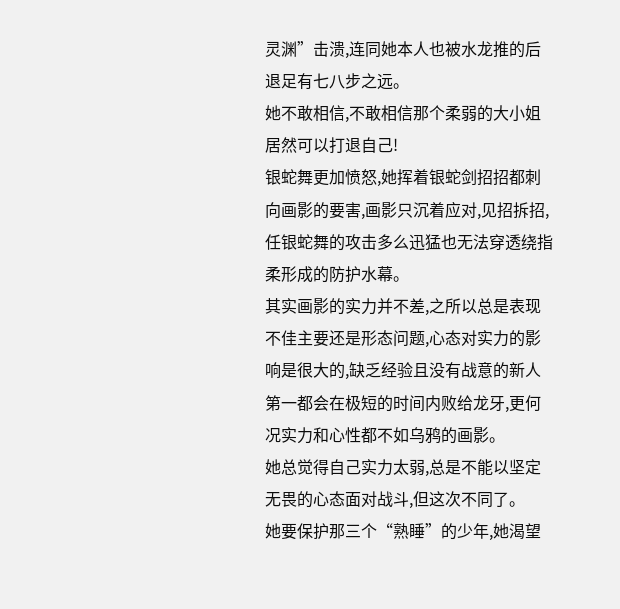灵渊”击溃,连同她本人也被水龙推的后退足有七八步之远。
她不敢相信,不敢相信那个柔弱的大小姐居然可以打退自己!
银蛇舞更加愤怒,她挥着银蛇剑招招都刺向画影的要害,画影只沉着应对,见招拆招,任银蛇舞的攻击多么迅猛也无法穿透绕指柔形成的防护水幕。
其实画影的实力并不差,之所以总是表现不佳主要还是形态问题,心态对实力的影响是很大的,缺乏经验且没有战意的新人第一都会在极短的时间内败给龙牙,更何况实力和心性都不如乌鸦的画影。
她总觉得自己实力太弱,总是不能以坚定无畏的心态面对战斗,但这次不同了。
她要保护那三个“熟睡”的少年,她渴望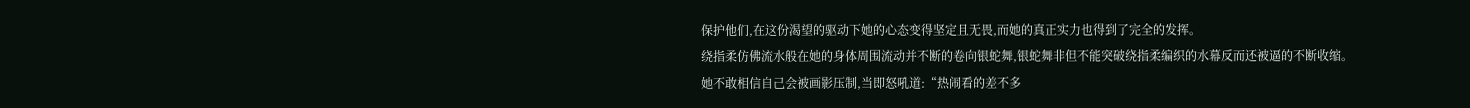保护他们,在这份渴望的驱动下她的心态变得坚定且无畏,而她的真正实力也得到了完全的发挥。
绕指柔仿佛流水般在她的身体周围流动并不断的卷向银蛇舞,银蛇舞非但不能突破绕指柔编织的水幕反而还被逼的不断收缩。
她不敢相信自己会被画影压制,当即怒吼道:“热闹看的差不多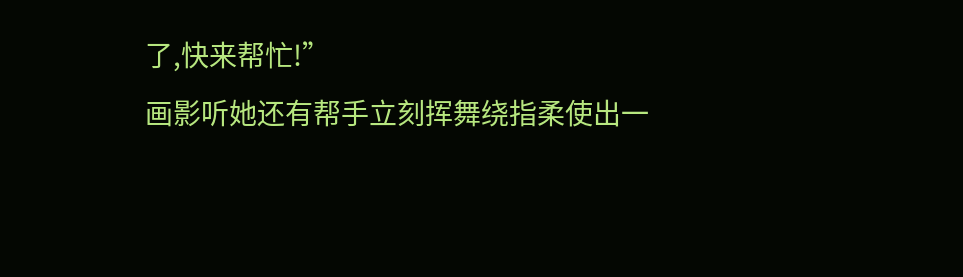了,快来帮忙!”
画影听她还有帮手立刻挥舞绕指柔使出一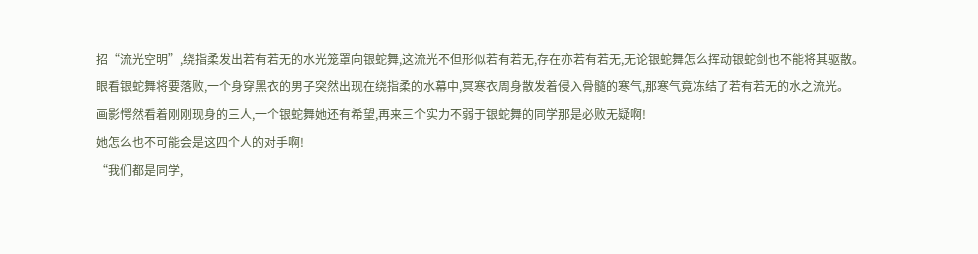招“流光空明”,绕指柔发出若有若无的水光笼罩向银蛇舞,这流光不但形似若有若无,存在亦若有若无,无论银蛇舞怎么挥动银蛇剑也不能将其驱散。
眼看银蛇舞将要落败,一个身穿黑衣的男子突然出现在绕指柔的水幕中,冥寒衣周身散发着侵入骨髓的寒气,那寒气竟冻结了若有若无的水之流光。
画影愕然看着刚刚现身的三人,一个银蛇舞她还有希望,再来三个实力不弱于银蛇舞的同学那是必败无疑啊!
她怎么也不可能会是这四个人的对手啊!
“我们都是同学,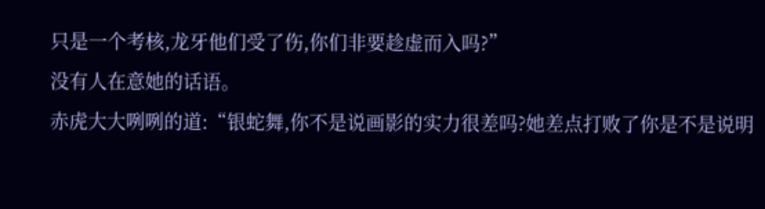只是一个考核,龙牙他们受了伤,你们非要趁虚而入吗?”
没有人在意她的话语。
赤虎大大咧咧的道:“银蛇舞,你不是说画影的实力很差吗?她差点打败了你是不是说明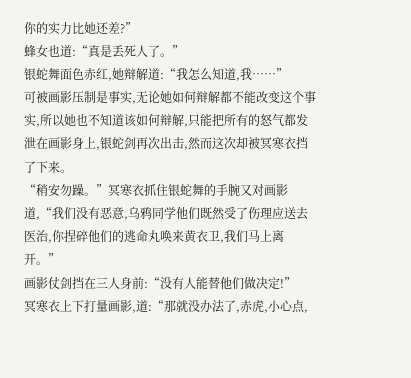你的实力比她还差?”
蜂女也道:“真是丢死人了。”
银蛇舞面色赤红,她辩解道:“我怎么知道,我……”
可被画影压制是事实,无论她如何辩解都不能改变这个事实,所以她也不知道该如何辩解,只能把所有的怒气都发泄在画影身上,银蛇剑再次出击,然而这次却被冥寒衣挡了下来。
“稍安勿躁。”冥寒衣抓住银蛇舞的手腕又对画影道,“我们没有恶意,乌鸦同学他们既然受了伤理应送去医治,你捏碎他们的逃命丸唤来黄衣卫,我们马上离开。”
画影仗剑挡在三人身前:“没有人能替他们做决定!”
冥寒衣上下打量画影,道:“那就没办法了,赤虎,小心点,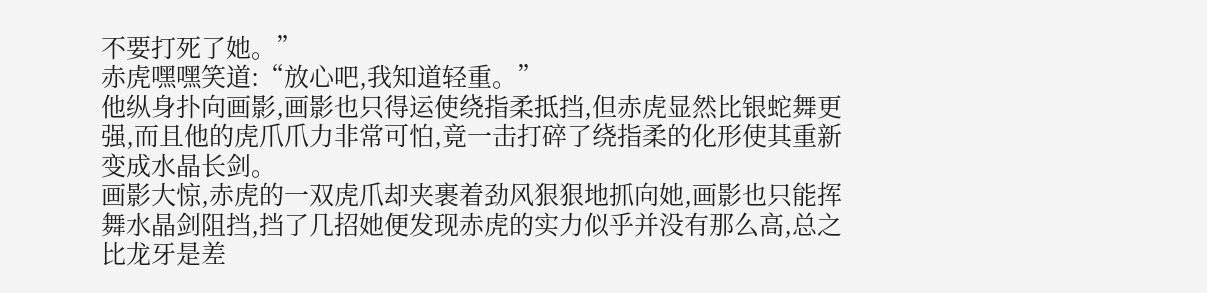不要打死了她。”
赤虎嘿嘿笑道:“放心吧,我知道轻重。”
他纵身扑向画影,画影也只得运使绕指柔抵挡,但赤虎显然比银蛇舞更强,而且他的虎爪爪力非常可怕,竟一击打碎了绕指柔的化形使其重新变成水晶长剑。
画影大惊,赤虎的一双虎爪却夹裹着劲风狠狠地抓向她,画影也只能挥舞水晶剑阻挡,挡了几招她便发现赤虎的实力似乎并没有那么高,总之比龙牙是差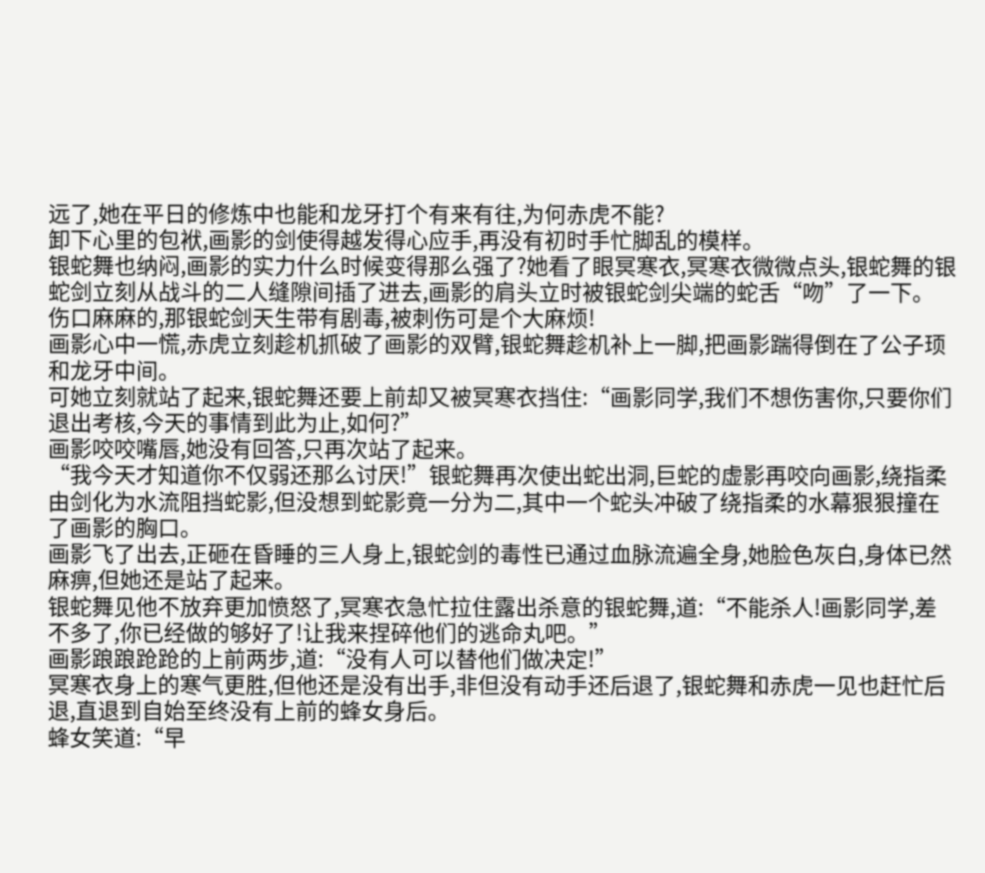远了,她在平日的修炼中也能和龙牙打个有来有往,为何赤虎不能?
卸下心里的包袱,画影的剑使得越发得心应手,再没有初时手忙脚乱的模样。
银蛇舞也纳闷,画影的实力什么时候变得那么强了?她看了眼冥寒衣,冥寒衣微微点头,银蛇舞的银蛇剑立刻从战斗的二人缝隙间插了进去,画影的肩头立时被银蛇剑尖端的蛇舌“吻”了一下。
伤口麻麻的,那银蛇剑天生带有剧毒,被刺伤可是个大麻烦!
画影心中一慌,赤虎立刻趁机抓破了画影的双臂,银蛇舞趁机补上一脚,把画影踹得倒在了公子顼和龙牙中间。
可她立刻就站了起来,银蛇舞还要上前却又被冥寒衣挡住:“画影同学,我们不想伤害你,只要你们退出考核,今天的事情到此为止,如何?”
画影咬咬嘴唇,她没有回答,只再次站了起来。
“我今天才知道你不仅弱还那么讨厌!”银蛇舞再次使出蛇出洞,巨蛇的虚影再咬向画影,绕指柔由剑化为水流阻挡蛇影,但没想到蛇影竟一分为二,其中一个蛇头冲破了绕指柔的水幕狠狠撞在了画影的胸口。
画影飞了出去,正砸在昏睡的三人身上,银蛇剑的毒性已通过血脉流遍全身,她脸色灰白,身体已然麻痹,但她还是站了起来。
银蛇舞见他不放弃更加愤怒了,冥寒衣急忙拉住露出杀意的银蛇舞,道:“不能杀人!画影同学,差不多了,你已经做的够好了!让我来捏碎他们的逃命丸吧。”
画影踉踉跄跄的上前两步,道:“没有人可以替他们做决定!”
冥寒衣身上的寒气更胜,但他还是没有出手,非但没有动手还后退了,银蛇舞和赤虎一见也赶忙后退,直退到自始至终没有上前的蜂女身后。
蜂女笑道:“早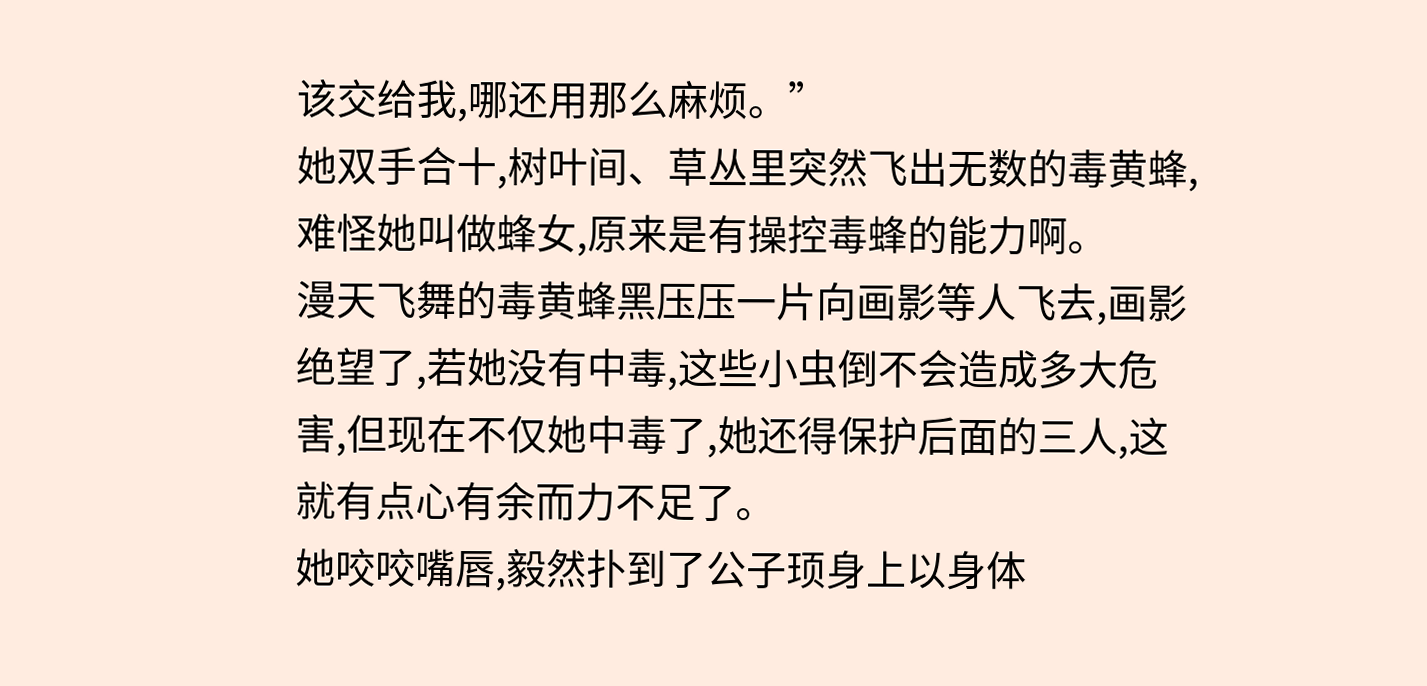该交给我,哪还用那么麻烦。”
她双手合十,树叶间、草丛里突然飞出无数的毒黄蜂,难怪她叫做蜂女,原来是有操控毒蜂的能力啊。
漫天飞舞的毒黄蜂黑压压一片向画影等人飞去,画影绝望了,若她没有中毒,这些小虫倒不会造成多大危害,但现在不仅她中毒了,她还得保护后面的三人,这就有点心有余而力不足了。
她咬咬嘴唇,毅然扑到了公子顼身上以身体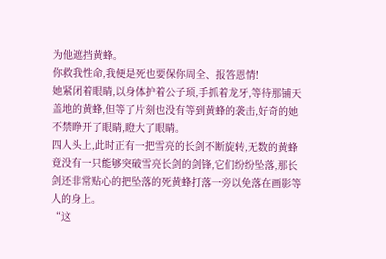为他遮挡黄蜂。
你救我性命,我便是死也要保你周全、报答恩情!
她紧闭着眼睛,以身体护着公子顼,手抓着龙牙,等待那铺天盖地的黄蜂,但等了片刻也没有等到黄蜂的袭击,好奇的她不禁睁开了眼睛,瞪大了眼睛。
四人头上,此时正有一把雪亮的长剑不断旋转,无数的黄蜂竟没有一只能够突破雪亮长剑的剑锋,它们纷纷坠落,那长剑还非常贴心的把坠落的死黄蜂打落一旁以免落在画影等人的身上。
“这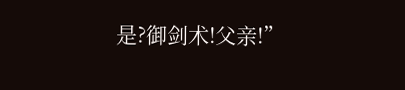是?御剑术!父亲!”